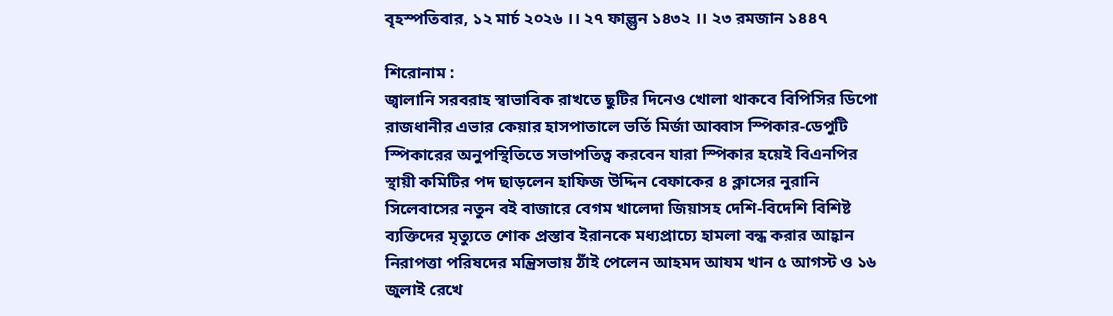বৃহস্পতিবার, ১২ মার্চ ২০২৬ ।। ২৭ ফাল্গুন ১৪৩২ ।। ২৩ রমজান ১৪৪৭

শিরোনাম :
জ্বালানি সরবরাহ স্বাভাবিক রাখতে ছুটির দিনেও খোলা থাকবে বিপিসির ডিপো রাজধানীর এভার কেয়ার হাসপাতালে ভর্তি মির্জা আব্বাস স্পিকার-ডেপুটি স্পিকারের অনুপস্থিতিতে সভাপতিত্ব করবেন যারা স্পিকার হয়েই বিএনপির স্থায়ী কমিটির পদ ছাড়লেন হাফিজ উদ্দিন বেফাকের ৪ ক্লাসের নুরানি সিলেবাসের নতুন বই বাজারে বেগম খালেদা জিয়াসহ দেশি-বিদেশি বিশিষ্ট ব্যক্তিদের মৃত্যুতে শোক প্রস্তাব ইরানকে মধ্যপ্রাচ্যে হামলা বন্ধ করার আহ্বান নিরাপত্তা পরিষদের মন্ত্রিসভায় ঠাঁই পেলেন আহমদ আযম খান ৫ আগস্ট ও ১৬ জুলাই রেখে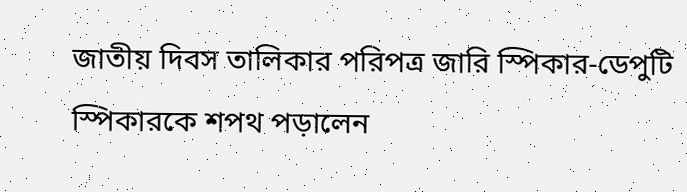জাতীয় দিবস তালিকার পরিপত্র জারি স্পিকার-ডেপুটি স্পিকারকে শপথ পড়ালেন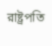রাষ্ট্রপতি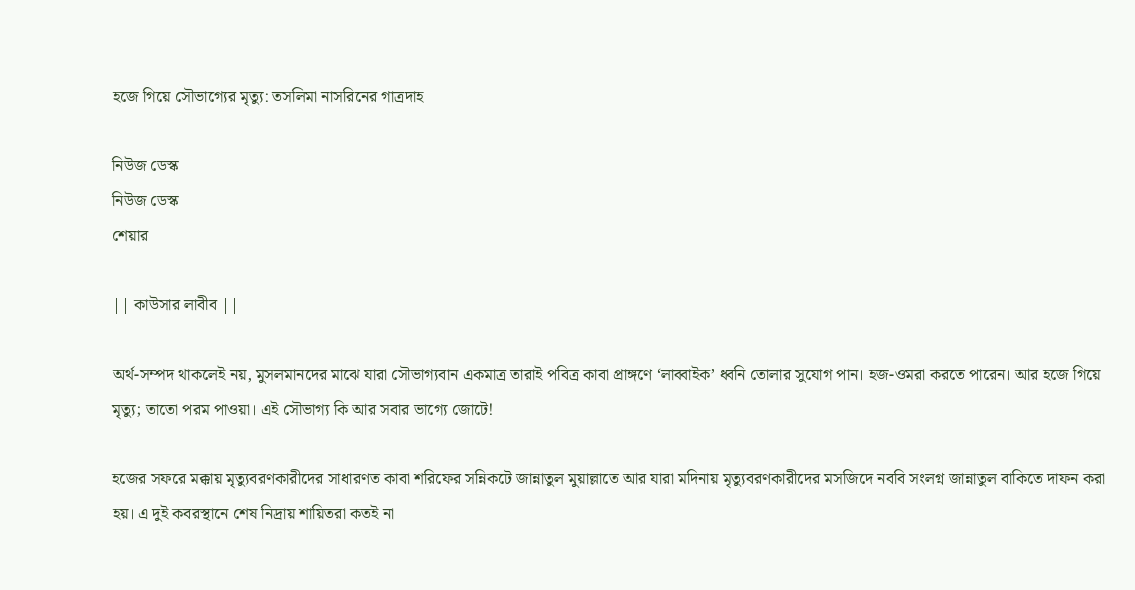হজে গিয়ে সৌভাগ্যের মৃত্যু: তসলিমা নাসরিনের গাত্রদাহ

নিউজ ডেস্ক
নিউজ ডেস্ক
শেয়ার

|| কাউসার লাবীব ||

অর্থ-সম্পদ থাকলেই নয়, মুসলমানদের মাঝে যারা সৌভাগ্যবান একমাত্র তারাই পবিত্র কাবা প্রাঙ্গণে ‘লাব্বাইক’ ধ্বনি তোলার সুযোগ পান। হজ-ওমরা করতে পারেন। আর হজে গিয়ে মৃত্যু; তাতো পরম পাওয়া। এই সৌভাগ্য কি আর সবার ভাগ্যে জোটে!

হজের সফরে মক্কায় মৃত্যুবরণকারীদের সাধারণত কাবা শরিফের সন্নিকটে জান্নাতুল মুয়াল্লাতে আর যারা মদিনায় মৃত্যুবরণকারীদের মসজিদে নববি সংলগ্ন জান্নাতুল বাকিতে দাফন করা হয়। এ দুই কবরস্থানে শেষ নিদ্রায় শায়িতরা কতই না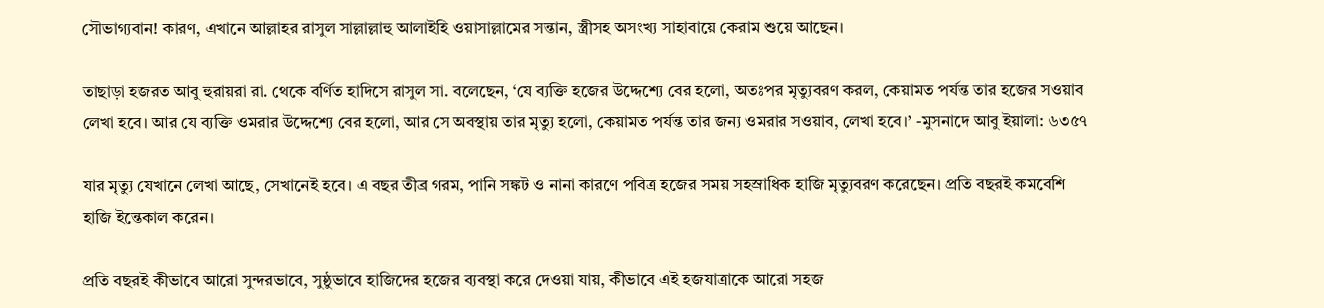সৌভাগ্যবান! কারণ, এখানে আল্লাহর রাসুল সাল্লাল্লাহু আলাইহি ওয়াসাল্লামের সন্তান, স্ত্রীসহ অসংখ্য সাহাবায়ে কেরাম শুয়ে আছেন।

তাছাড়া হজরত আবু হুরায়রা রা. থেকে বর্ণিত হাদিসে রাসুল সা. বলেছেন, ‘যে ব্যক্তি হজের উদ্দেশ্যে বের হলো, অতঃপর মৃত্যুবরণ করল, কেয়ামত পর্যন্ত তার হজের সওয়াব লেখা হবে। আর যে ব্যক্তি ওমরার উদ্দেশ্যে বের হলো, আর সে অবস্থায় তার মৃত্যু হলো, কেয়ামত পর্যন্ত তার জন্য ওমরার সওয়াব, লেখা হবে।’ -মুসনাদে আবু ইয়ালা: ৬৩৫৭

যার মৃত্যু যেখানে লেখা আছে, সেখানেই হবে। এ বছর তীব্র গরম, পানি সঙ্কট ও নানা কারণে পবিত্র হজের সময় সহস্রাধিক হাজি মৃত্যুবরণ করেছেন। প্রতি বছরই কমবেশি হাজি ইন্তেকাল করেন।

প্রতি বছরই কীভাবে আরো সুন্দরভাবে, সুষ্ঠুভাবে হাজিদের হজের ব্যবস্থা করে দেওয়া যায়, কীভাবে এই হজযাত্রাকে আরো সহজ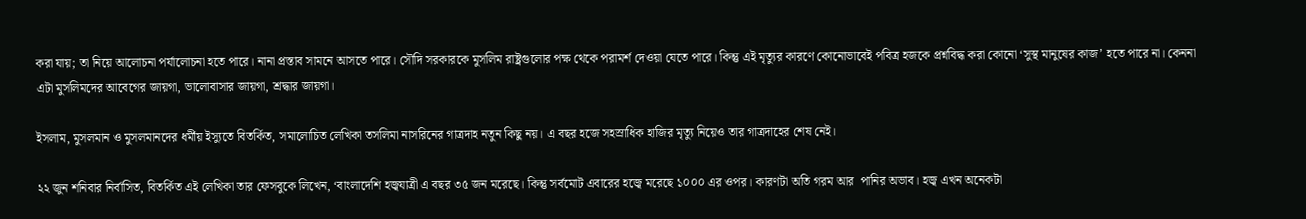করা যায়; তা নিয়ে আলোচনা পর্যালোচনা হতে পারে। নানা প্রস্তাব সামনে আসতে পারে। সৌদি সরকারকে মুসলিম রাষ্ট্রগুলোর পক্ষ থেকে পরামর্শ দেওয়া যেতে পারে। কিন্তু এই মৃত্যুর কারণে কোনোভাবেই পবিত্র হজকে প্রশ্নবিদ্ধ করা কোনো ‘সুস্থ মানুষের কাজ’ হতে পারে না। কেননা এটা মুসলিমদের আবেগের জায়গা, ভালোবাসার জায়গা, শ্রদ্ধার জায়গা।

ইসলাম, মুসলমান ও মুসলমানদের ধর্মীয় ইস্যুতে বিতর্কিত, সমালোচিত লেখিকা তসলিমা নাসরিনের গাত্রদাহ নতুন কিছু নয়। এ বছর হজে সহস্রাধিক হাজির মৃত্যু নিয়েও তার গাত্রদাহের শেষ নেই।

২২ জুন শনিবার নির্বাসিত, বিতর্কিত এই লেখিকা তার ফেসবুকে লিখেন, ‘বাংলাদেশি হজ্বযাত্রী এ বছর ৩৫ জন মরেছে। কিন্তু সর্বমোট এবারের হজ্বে মরেছে ১০০০ এর ওপর। কারণটা অতি গরম আর  পানির অভাব। হজ্ব এখন অনেকটা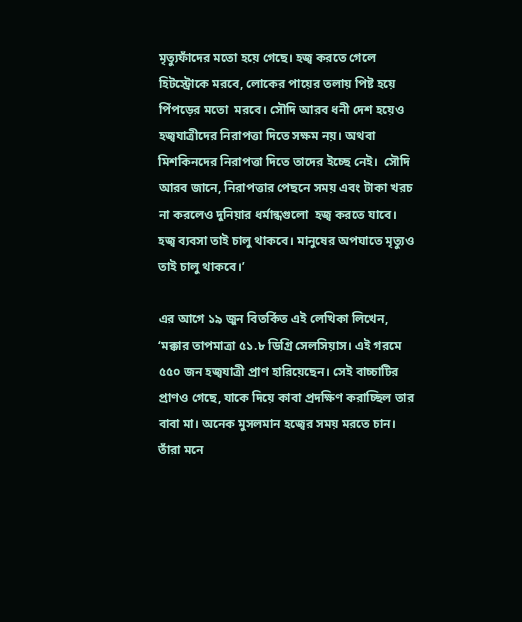মৃত্যুফাঁদের মতো হয়ে গেছে। হজ্ব করতে গেলে  হিটস্ট্রোকে মরবে, লোকের পায়ের তলায় পিষ্ট হয়ে পিঁপড়ের মতো  মরবে। সৌদি আরব ধনী দেশ হয়েও হজ্বযাত্রীদের নিরাপত্তা দিতে সক্ষম নয়। অথবা মিশকিনদের নিরাপত্তা দিতে তাদের ইচ্ছে নেই।  সৌদি আরব জানে, নিরাপত্তার পেছনে সময় এবং টাকা খরচ না করলেও দুনিয়ার ধর্মান্ধগুলো  হজ্ব করতে যাবে। হজ্ব ব্যবসা তাই চালু থাকবে। মানুষের অপঘাতে মৃত্যুও তাই চালু থাকবে।’

এর আগে ১৯ জুন বিতর্কিত এই লেখিকা লিখেন, ‘মক্কার তাপমাত্রা ৫১.৮ ডিগ্রি সেলসিয়াস। এই গরমে ৫৫০ জন হজ্বযাত্রী প্রাণ হারিয়েছেন। সেই বাচ্চাটির প্রাণও গেছে, যাকে দিয়ে কাবা প্রদক্ষিণ করাচ্ছিল তার বাবা মা। অনেক মুসলমান হজ্বের সময় মরতে চান। তাঁরা মনে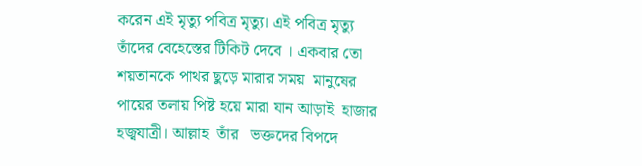করেন এই মৃত্যু পবিত্র মৃত্যু। এই পবিত্র মৃত্যু তাঁদের বেহেস্তের টিকিট দেবে । একবার তো শয়তানকে পাথর ছুড়ে মারার সময়  মানুষের পায়ের তলায় পিষ্ট হয়ে মারা যান আড়াই  হাজার হজ্বযাত্রী। আল্লাহ  তাঁর   ভক্তদের বিপদে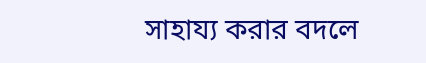সাহায্য করার বদলে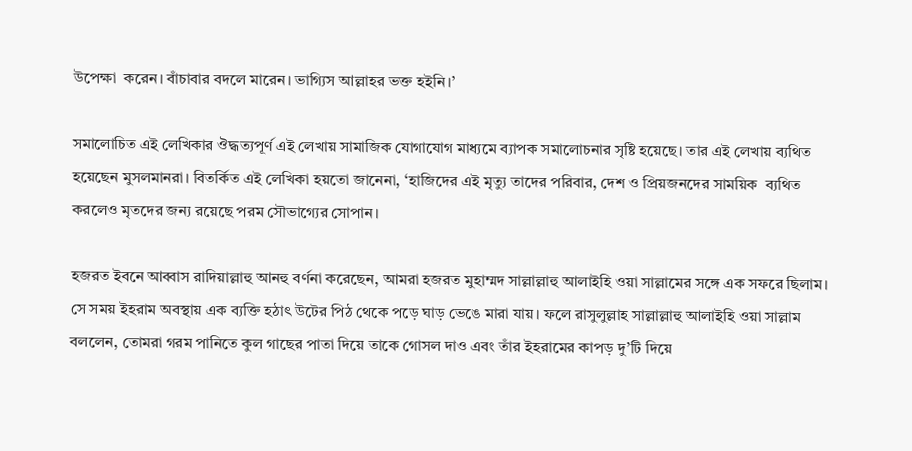উপেক্ষা  করেন। বাঁচাবার বদলে মারেন। ভাগ্যিস আল্লাহর ভক্ত হইনি।’

সমালোচিত এই লেখিকার ঔদ্ধত্যপূর্ণ এই লেখায় সামাজিক যোগাযোগ মাধ্যমে ব্যাপক সমালোচনার সৃষ্টি হয়েছে। তার এই লেখায় ব্যথিত হয়েছেন মুসলমানরা। বিতর্কিত এই লেখিকা হয়তো জানেনা, ‘হাজিদের এই মৃত্যু তাদের পরিবার, দেশ ও প্রিয়জনদের সাময়িক  ব্যথিত করলেও মৃতদের জন্য রয়েছে পরম সৌভাগ্যের সোপান।

হজরত ইবনে আব্বাস রাদিয়াল্লাহু আনহু বর্ণনা করেছেন, আমরা হজরত মুহাম্মদ সাল্লাল্লাহু আলাইহি ওয়া সাল্লামের সঙ্গে এক সফরে ছিলাম। সে সময় ইহরাম অবস্থায় এক ব্যক্তি হঠাৎ উটের পিঠ থেকে পড়ে ঘাড় ভেঙে মারা যায়। ফলে রাসুলুল্লাহ সাল্লাল্লাহু আলাইহি ওয়া সাল্লাম বললেন, তোমরা গরম পানিতে কুল গাছের পাতা দিয়ে তাকে গোসল দাও এবং তাঁর ইহরামের কাপড় দু’টি দিয়ে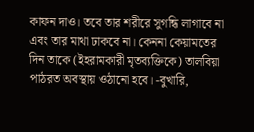কাফন দাও। তবে তার শরীরে সুগন্ধি লাগাবে না এবং তার মাথা ঢাকবে না। কেননা কেয়ামতের দিন তাকে (ইহরামকারী মৃতব্যক্তিকে) তালবিয়া পাঠরত অবস্থায় ওঠানো হবে। -বুখারি,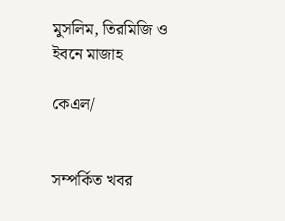মুসলিম, তিরমিজি ও ইবনে মাজাহ

কেএল/


সম্পর্কিত খবর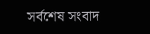সর্বশেষ সংবাদ